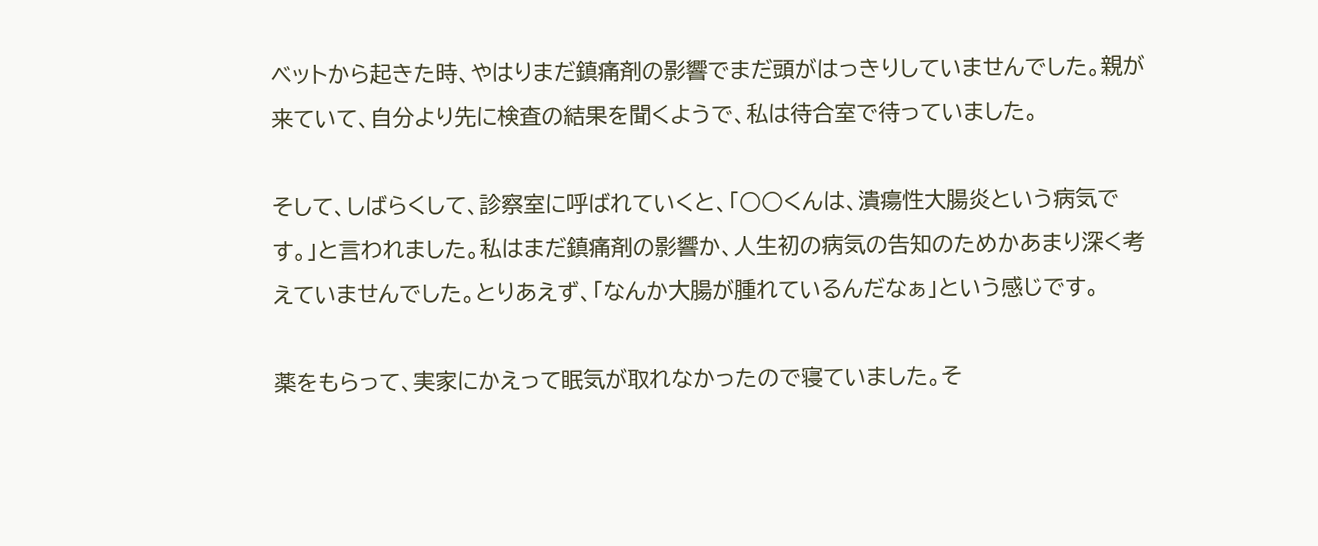ベットから起きた時、やはりまだ鎮痛剤の影響でまだ頭がはっきりしていませんでした。親が来ていて、自分より先に検査の結果を聞くようで、私は待合室で待っていました。

そして、しばらくして、診察室に呼ばれていくと、「○○くんは、潰瘍性大腸炎という病気です。」と言われました。私はまだ鎮痛剤の影響か、人生初の病気の告知のためかあまり深く考えていませんでした。とりあえず、「なんか大腸が腫れているんだなぁ」という感じです。

薬をもらって、実家にかえって眠気が取れなかったので寝ていました。そ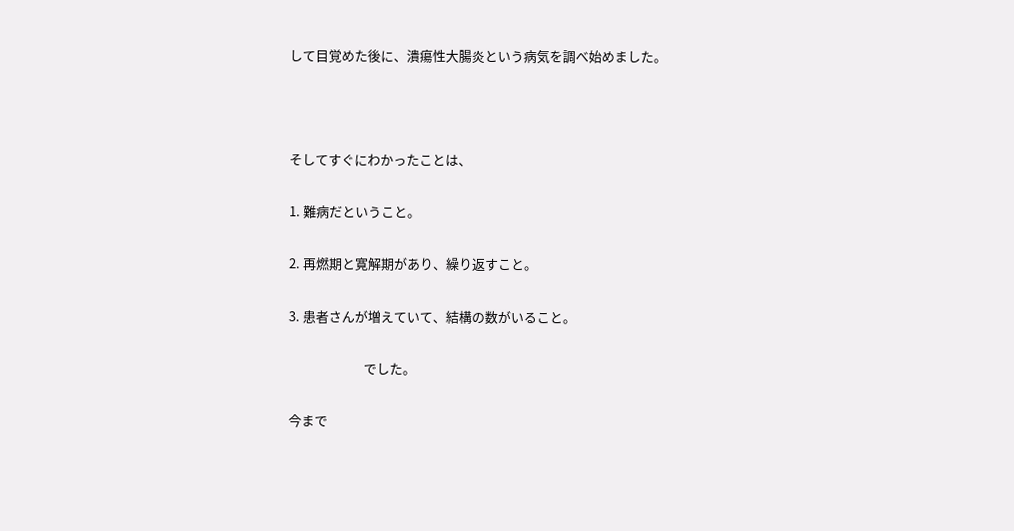して目覚めた後に、潰瘍性大腸炎という病気を調べ始めました。



そしてすぐにわかったことは、

1. 難病だということ。

2. 再燃期と寛解期があり、繰り返すこと。

3. 患者さんが増えていて、結構の数がいること。

                         でした。

今まで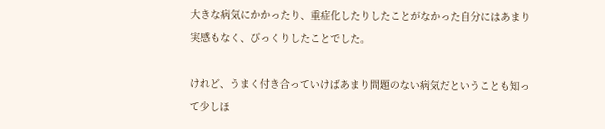大きな病気にかかったり、重症化したりしたことがなかった自分にはあまり実感もなく、びっくりしたことでした。

けれど、うまく付き合っていけばあまり問題のない病気だということも知って少しほ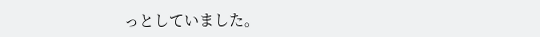っとしていました。